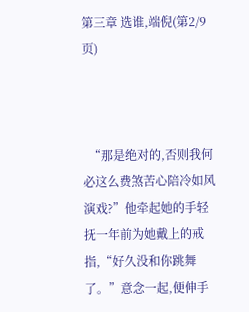第三章 选谁,端倪(第2/9页)



  “那是绝对的,否则我何必这么费煞苦心陪冷如风演戏?”他牵起她的手轻抚一年前为她戴上的戒指,“好久没和你跳舞了。”意念一起,便伸手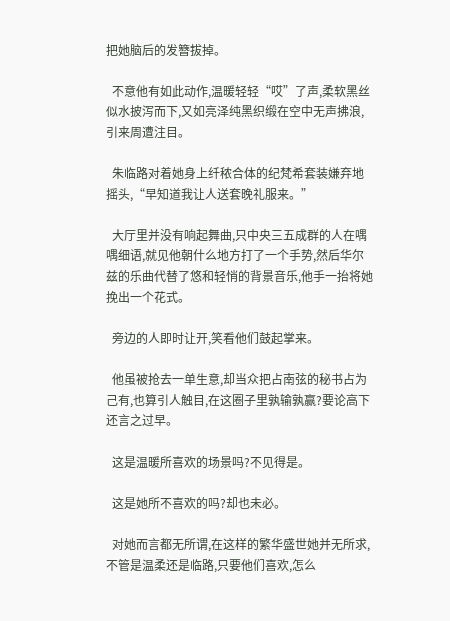把她脑后的发簪拔掉。

  不意他有如此动作,温暖轻轻“哎”了声,柔软黑丝似水披泻而下,又如亮泽纯黑织缎在空中无声拂浪,引来周遭注目。

  朱临路对着她身上纤秾合体的纪梵希套装嫌弃地摇头,“早知道我让人送套晚礼服来。”

  大厅里并没有响起舞曲,只中央三五成群的人在喁喁细语,就见他朝什么地方打了一个手势,然后华尔兹的乐曲代替了悠和轻悄的背景音乐,他手一抬将她挽出一个花式。

  旁边的人即时让开,笑看他们鼓起掌来。

  他虽被抢去一单生意,却当众把占南弦的秘书占为己有,也算引人触目,在这圈子里孰输孰赢?要论高下还言之过早。

  这是温暖所喜欢的场景吗?不见得是。

  这是她所不喜欢的吗?却也未必。

  对她而言都无所谓,在这样的繁华盛世她并无所求,不管是温柔还是临路,只要他们喜欢,怎么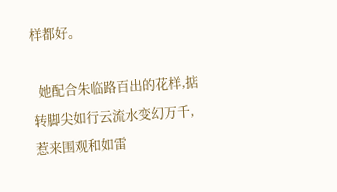样都好。

  她配合朱临路百出的花样,掂转脚尖如行云流水变幻万千,惹来围观和如雷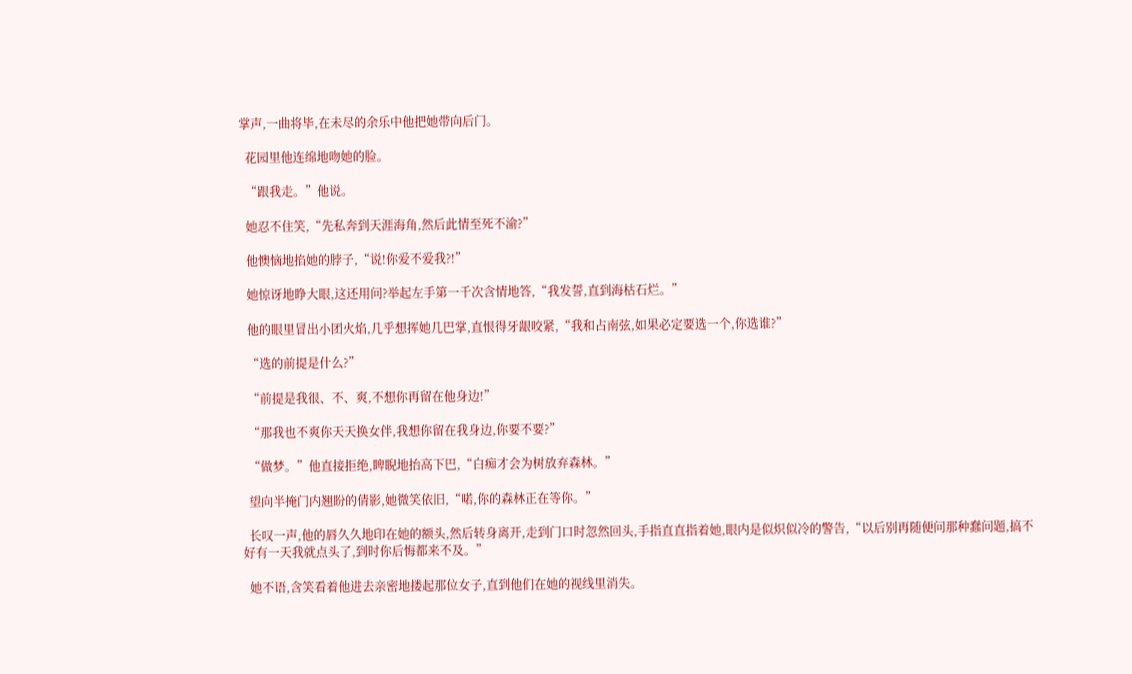掌声,一曲将毕,在未尽的余乐中他把她带向后门。

  花园里他连绵地吻她的脸。

  “跟我走。”他说。

  她忍不住笑,“先私奔到天涯海角,然后此情至死不渝?”

  他懊恼地掐她的脖子,“说!你爱不爱我?!”

  她惊讶地睁大眼,这还用问?举起左手第一千次含情地答,“我发誓,直到海枯石烂。”

  他的眼里冒出小团火焰,几乎想挥她几巴掌,直恨得牙龈咬紧,“我和占南弦,如果必定要选一个,你选谁?”

  “选的前提是什么?”

  “前提是我很、不、爽,不想你再留在他身边!”

  “那我也不爽你天天换女伴,我想你留在我身边,你要不要?”

  “做梦。”他直接拒绝,睥睨地抬高下巴,“白痴才会为树放弃森林。”

  望向半掩门内翘盼的倩影,她微笑依旧,“喏,你的森林正在等你。”

  长叹一声,他的唇久久地印在她的额头,然后转身离开,走到门口时忽然回头,手指直直指着她,眼内是似炽似冷的警告,“以后别再随便问那种蠢问题,搞不好有一天我就点头了,到时你后悔都来不及。”

  她不语,含笑看着他进去亲密地搂起那位女子,直到他们在她的视线里消失。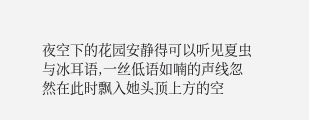夜空下的花园安静得可以听见夏虫与冰耳语,一丝低语如喃的声线忽然在此时飘入她头顶上方的空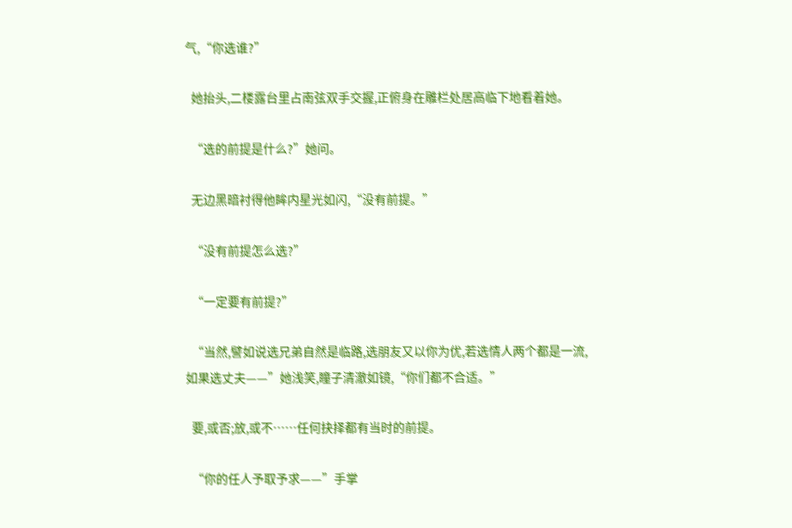气,“你选谁?”

  她抬头,二楼露台里占南弦双手交握,正俯身在雕栏处居高临下地看着她。

  “选的前提是什么?”她问。

  无边黑暗衬得他眸内星光如闪,“没有前提。”

  “没有前提怎么选?”

  “一定要有前提?”

  “当然,譬如说选兄弟自然是临路,选朋友又以你为优,若选情人两个都是一流,如果选丈夫——”她浅笑,瞳子清澈如镜,“你们都不合适。”

  要,或否;放,或不……任何抉择都有当时的前提。

  “你的任人予取予求——”手掌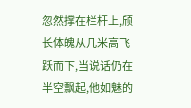忽然撑在栏杆上,颀长体魄从几米高飞跃而下,当说话仍在半空飘起,他如魅的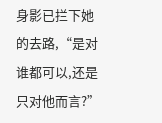身影已拦下她的去路,“是对谁都可以,还是只对他而言?”